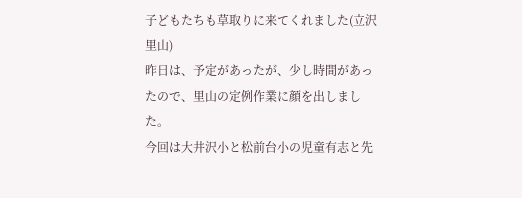子どもたちも草取りに来てくれました(立沢里山)
昨日は、予定があったが、少し時間があったので、里山の定例作業に顔を出しました。
今回は大井沢小と松前台小の児童有志と先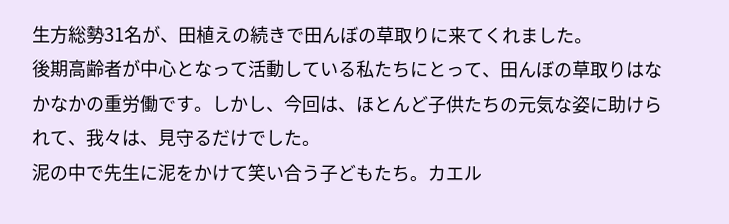生方総勢31名が、田植えの続きで田んぼの草取りに来てくれました。
後期高齢者が中心となって活動している私たちにとって、田んぼの草取りはなかなかの重労働です。しかし、今回は、ほとんど子供たちの元気な姿に助けられて、我々は、見守るだけでした。
泥の中で先生に泥をかけて笑い合う子どもたち。カエル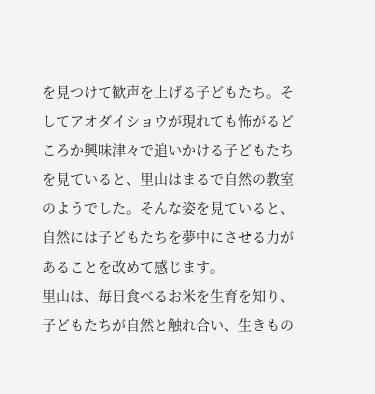を見つけて歓声を上げる子どもたち。そしてアオダイショウが現れても怖がるどころか興味津々で追いかける子どもたちを見ていると、里山はまるで自然の教室のようでした。そんな姿を見ていると、自然には子どもたちを夢中にさせる力があることを改めて感じます。
里山は、毎日食べるお米を生育を知り、子どもたちが自然と触れ合い、生きもの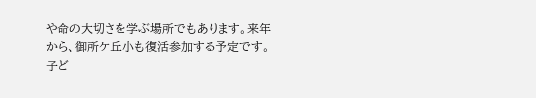や命の大切さを学ぶ場所でもあります。来年から、御所ケ丘小も復活参加する予定です。
子ど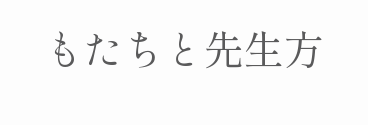もたちと先生方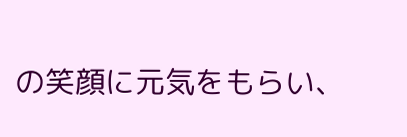の笑顔に元気をもらい、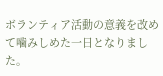ボランティア活動の意義を改めて噛みしめた一日となりました。